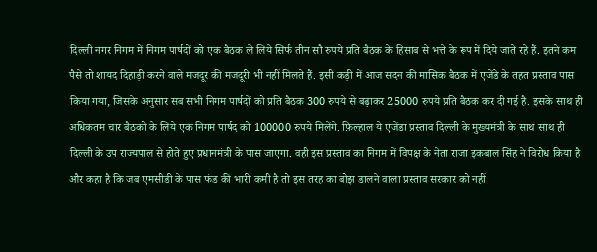दिल्ली नगर निगम में निगम पार्षदों को एक बैठक ले लिये सिर्फ तीन सौ रुपये प्रति बैठक के हिसाब से भत्ते के रूप में दिये जाते रहे हैं. इतने कम पैसे तो शायद दिहाड़ी करने वाले मजदूर की मजदूरी भी नहीं मिलते हैं. इसी कड़ी में आज सदन की मासिक बैठक में एजेंडे के तहत प्रस्ताव पास किया गया, जिसके अनुसार सब सभी निगम पार्षदों को प्रति बैठक 300 रुपये से बढ़ाकर 25000 रुपये प्रति बैठक कर दी गई है. इसके साथ ही अधिकतम चार बैठको के लिये एक निगम पार्षद को 100000 रुपये मिलेंगे. फ़िल्हाल ये एजेंडा प्रस्ताव दिल्ली के मुख्यमंत्री के साथ साथ ही दिल्ली के उप राज्यपाल से होते हुए प्रधानमंत्री के पास जाएगा. वही इस प्रस्ताव का निगम में विपक्ष के नेता राजा इकबाल सिंह ने विरोध किया है और कहा है कि जब एमसीडी के पास फंड की भारी कमी है तो इस तरह का बोझ डालने वाला प्रस्ताव सरकार को नहीं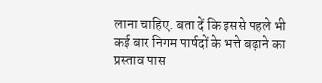लाना चाहिए. बता दें कि इससे पहले भी कई बार निगम पार्षदों के भत्ते बढ़ाने का प्रस्ताव पास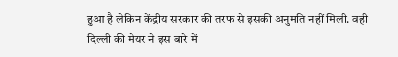हुआ है लेकिन केंद्रीय सरकार की तरफ से इसकी अनुमति नहीं मिली. वही दिल्ली की मेयर ने इस बारे में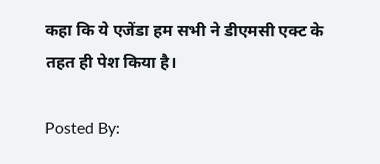कहा कि ये एजेंडा हम सभी ने डीएमसी एक्ट के तहत ही पेश किया है।

Posted By: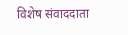विशेष संवाददाता